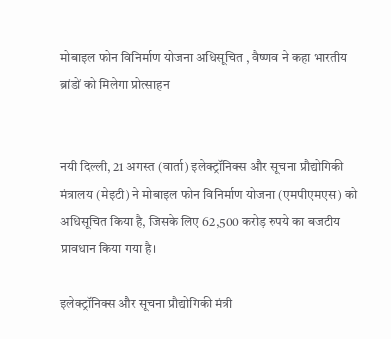मोबाइल फोन विनिर्माण योजना अधिसूचित , वैष्णव ने कहा भारतीय ब्रांडों को मिलेगा प्रोत्साहन


नयी दिल्ली, 21 अगस्त (वार्ता) इलेक्ट्रॉनिक्स और सूचना प्रौद्योगिकी मंत्रालय (मेइटी) ने मोबाइल फोन विनिर्माण योजना (एमपीएमएस) को अधिसूचित किया है, जिसके लिए 62,500 करोड़ रुपये का बजटीय प्रावधान किया गया है।

इलेक्ट्रॉनिक्स और सूचना प्रौद्योगिकी मंत्री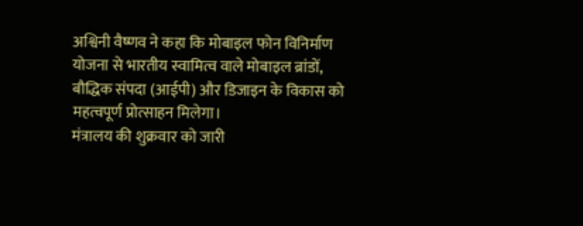अश्विनी वैष्णव ने कहा कि मोबाइल फोन विनिर्माण योजना से भारतीय स्वामित्व वाले मोबाइल ब्रांडों, बौद्धिक संपदा (आईपी) और डिजाइन के विकास को महत्वपूर्ण प्रोत्साहन मिलेगा।
मंत्रालय की शुक्रवार को जारी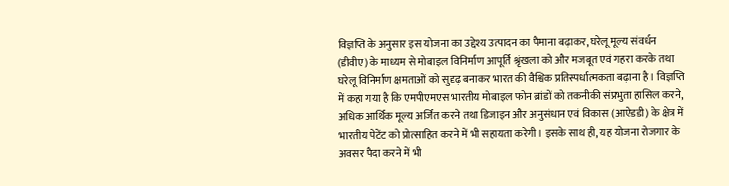विज्ञप्ति के अनुसार इस योजना का उद्देश्य उत्पादन का पैमाना बढ़ाकर, घरेलू मूल्य संवर्धन (डीवीए) के माध्यम से मोबाइल विनिर्माण आपूर्ति श्रृंखला को और मजबूत एवं गहरा करके तथा घरेलू विनिर्माण क्षमताओं को सुदृढ़ बनाकर भारत की वैश्विक प्रतिस्पर्धात्मकता बढ़ाना है। विज्ञप्ति में कहा गया है कि एमपीएमएस भारतीय मोबाइल फोन ब्रांडों को तकनीकी संप्रभुता हासिल करने, अधिक आर्थिक मूल्य अर्जित करने तथा डिजाइन और अनुसंधान एवं विकास (आऐडडी) के क्षेत्र में भारतीय पेटेंट को प्रोत्साहित करने में भी सहायता करेगी। इसके साथ ही, यह योजना रोजगार के अवसर पैदा करने में भी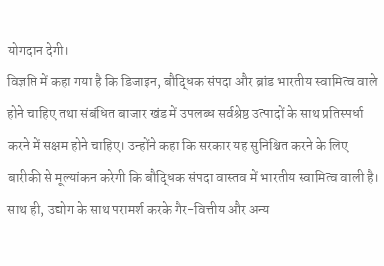योगदान देगी।
विज्ञप्ति में कहा गया है कि डिजाइन, बौद्धिक संपदा और ब्रांड भारतीय स्वामित्व वाले होने चाहिए तथा संबंधित बाजार खंड में उपलब्ध सर्वश्रेष्ठ उत्पादों के साथ प्रतिस्पर्धा करने में सक्षम होने चाहिए। उन्होंने कहा कि सरकार यह सुनिश्चित करने के लिए बारीकी से मूल्यांकन करेगी कि बौद्धिक संपदा वास्तव में भारतीय स्वामित्व वाली है। साथ ही, उद्योग के साथ परामर्श करके गैर-वित्तीय और अन्य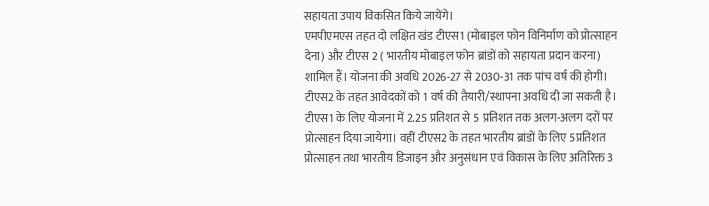सहायता उपाय विकसित किये जायेंगे।
एमपीएमएस तहत दो लक्षित खंड टीएस1 (मोबाइल फोन विनिर्माण को प्रोत्साहन देना) और टीएस 2 ( भारतीय मोबाइल फोन ब्रांडों को सहायता प्रदान करना) शामिल हैं। योजना की अवधि 2026-27 से 2030-31 तक पांच वर्ष की होगी। टीएस2 के तहत आवेदकों को 1 वर्ष की तैयारी/स्थापना अवधि दी जा सकती है।
टीएस1 के लिए योजना में 2.25 प्रतिशत से 5 प्रतिशत तक अलग-अलग दरों पर प्रोत्साहन दिया जायेगा। वहीं टीएस2 के तहत भारतीय ब्रांडों के लिए 5प्रतिशत प्रोत्साहन तथा भारतीय डिजाइन और अनुसंधान एवं विकास के लिए अतिरिक्त 3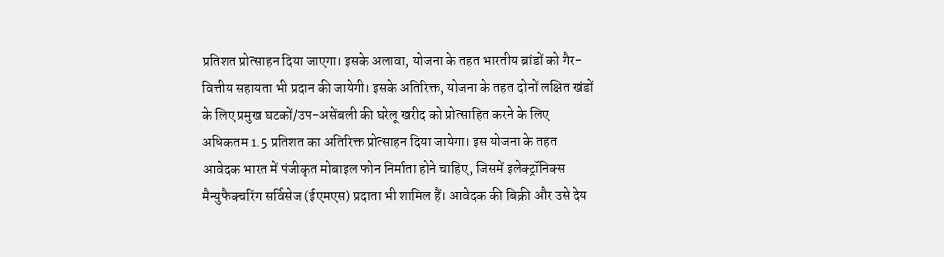प्रतिशत प्रोत्साहन दिया जाएगा। इसके अलावा, योजना के तहत भारतीय ब्रांडों को गैर-वित्तीय सहायता भी प्रदान की जायेगी। इसके अतिरिक्त, योजना के तहत दोनों लक्षित खंडों के लिए प्रमुख घटकों/उप-असेंबली की घरेलू खरीद को प्रोत्साहित करने के लिए अधिकतम 1.5 प्रतिशत का अतिरिक्त प्रोत्साहन दिया जायेगा। इस योजना के तहत आवेदक भारत में पंजीकृत मोबाइल फोन निर्माता होने चाहिए, जिसमें इलेक्ट्रॉनिक्स मैन्युफैक्चरिंग सर्विसेज (ईएमएस) प्रदाता भी शामिल हैं। आवेदक की बिक्री और उसे देय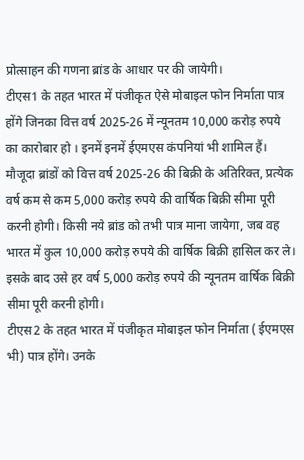प्रोत्साहन की गणना ब्रांड के आधार पर की जायेगी।
टीएस1 के तहत भारत में पंजीकृत ऐसे मोबाइल फोन निर्माता पात्र होंगे जिनका वित्त वर्ष 2025-26 में न्यूनतम 10,000 करोड़ रुपये का कारोबार हो । इनमें इनमें ईएमएस कंपनियां भी शामिल हैं। मौजूदा ब्रांडों को वित्त वर्ष 2025-26 की बिक्री के अतिरिक्त, प्रत्येक वर्ष कम से कम 5,000 करोड़ रुपये की वार्षिक बिक्री सीमा पूरी करनी होगी। किसी नये ब्रांड को तभी पात्र माना जायेगा, जब वह भारत में कुल 10,000 करोड़ रुपये की वार्षिक बिक्री हासिल कर ले। इसके बाद उसे हर वर्ष 5,000 करोड़ रुपये की न्यूनतम वार्षिक बिक्री सीमा पूरी करनी होगी।
टीएस2 के तहत भारत में पंजीकृत मोबाइल फोन निर्माता ( ईएमएस भी) पात्र होंगे। उनके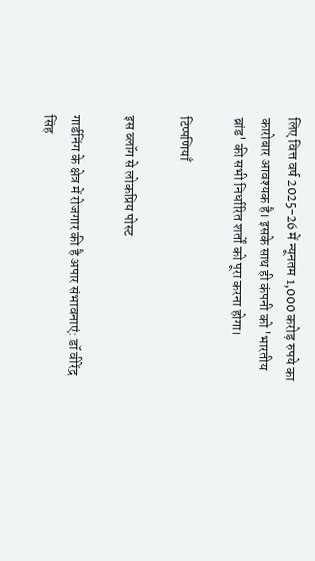लिए वित्त वर्ष 2025-26 में न्यूनतम 1,000 करोड़ रुपये का कारोबार आवश्यक है। इसके साथ ही कंपनी को 'भारतीय ब्रांड' की सभी निर्धारित शर्तों को पूरा करना होगा।

टिप्पणियाँ

इस ब्लॉग से लोकप्रिय पोस्ट

गार्डनिंग के क्षेत्र में रोजगार की है अपार संभावनाएं: डॉ वीरेंद्र सिंह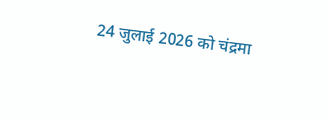24 जुलाई 2026 को चंद्रमा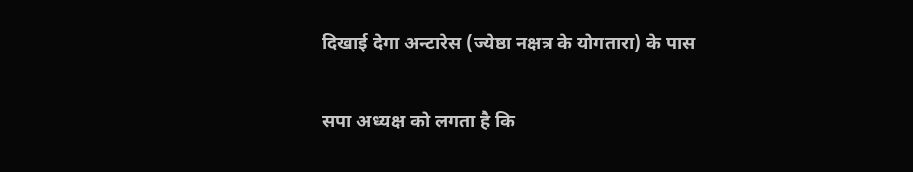दिखाई देगा अन्टारेस (ज्येष्ठा नक्षत्र के योगतारा) के पास

सपा अध्यक्ष को लगता है कि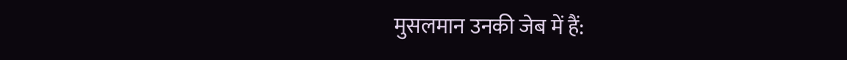मुसलमान उनकी जेब में हैं: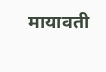मायावती